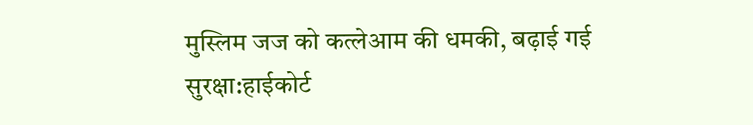मुस्लिम जज को कत्लेआम की धमकी, बढ़ाई गई सुरक्षा:हाईकोर्ट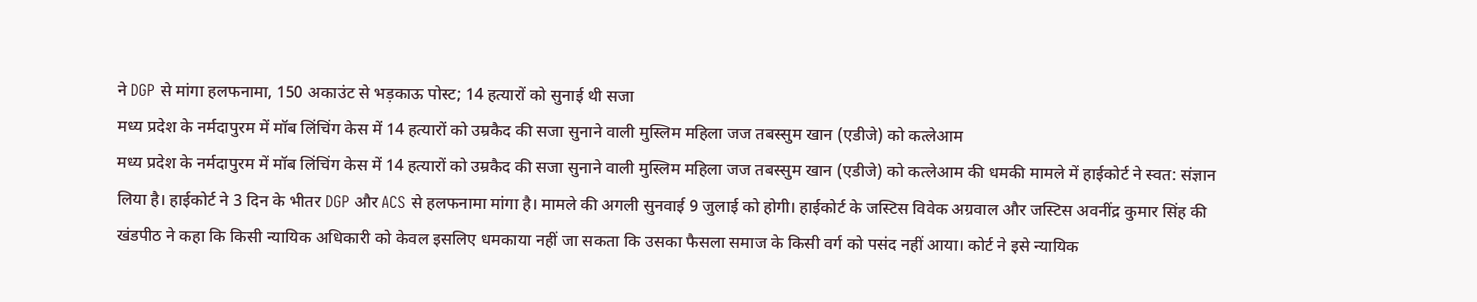ने DGP से मांगा हलफनामा, 150 अकाउंट से भड़काऊ पोस्ट; 14 हत्यारों को सुनाई थी सजा
मध्य प्रदेश के नर्मदापुरम में मॉब लिंचिंग केस में 14 हत्यारों को उम्रकैद की सजा सुनाने वाली मुस्लिम महिला जज तबस्सुम खान (एडीजे) को कत्लेआम
मध्य प्रदेश के नर्मदापुरम में मॉब लिंचिंग केस में 14 हत्यारों को उम्रकैद की सजा सुनाने वाली मुस्लिम महिला जज तबस्सुम खान (एडीजे) को कत्लेआम की धमकी मामले में हाईकोर्ट ने स्वत: संज्ञान लिया है। हाईकोर्ट ने 3 दिन के भीतर DGP और ACS से हलफनामा मांगा है। मामले की अगली सुनवाई 9 जुलाई को होगी। हाईकोर्ट के जस्टिस विवेक अग्रवाल और जस्टिस अवनींद्र कुमार सिंह की खंडपीठ ने कहा कि किसी न्यायिक अधिकारी को केवल इसलिए धमकाया नहीं जा सकता कि उसका फैसला समाज के किसी वर्ग को पसंद नहीं आया। कोर्ट ने इसे न्यायिक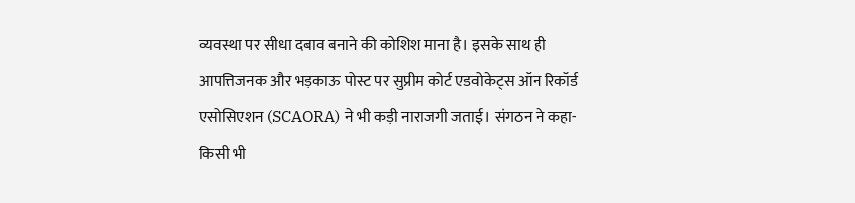व्यवस्था पर सीधा दबाव बनाने की कोशिश माना है। इसके साथ ही आपत्तिजनक और भड़काऊ पोस्ट पर सुप्रीम कोर्ट एडवोकेट्स ऑन रिकॉर्ड एसोसिएशन (SCAORA) ने भी कड़ी नाराजगी जताई। संगठन ने कहा- किसी भी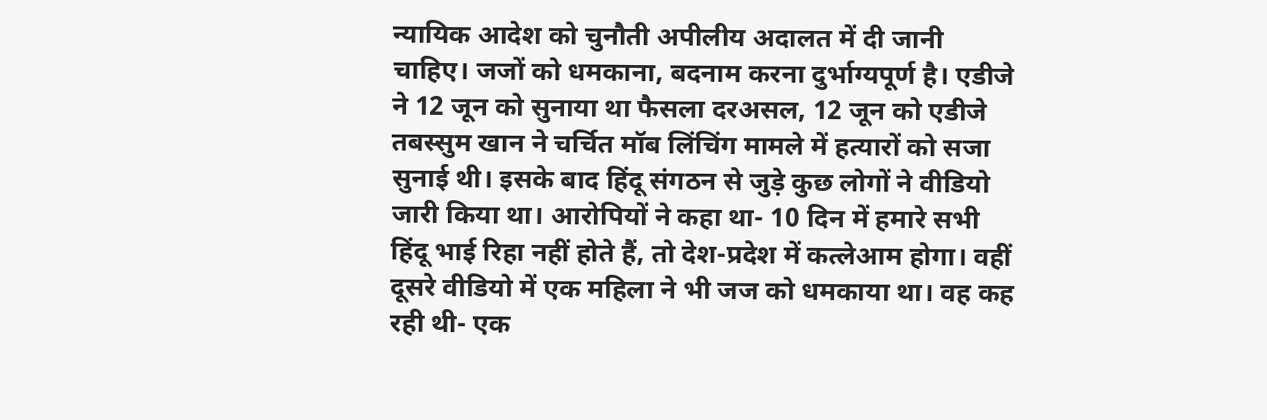न्यायिक आदेश को चुनौती अपीलीय अदालत में दी जानी चाहिए। जजों को धमकाना, बदनाम करना दुर्भाग्यपूर्ण है। एडीजे ने 12 जून को सुनाया था फैसला दरअसल, 12 जून को एडीजे तबस्सुम खान ने चर्चित मॉब लिंचिंग मामले में हत्यारों को सजा सुनाई थी। इसके बाद हिंदू संगठन से जुड़े कुछ लोगों ने वीडियो जारी किया था। आरोपियों ने कहा था- 10 दिन में हमारे सभी हिंदू भाई रिहा नहीं होते हैं, तो देश-प्रदेश में कत्लेआम होगा। वहीं दूसरे वीडियो में एक महिला ने भी जज को धमकाया था। वह कह रही थी- एक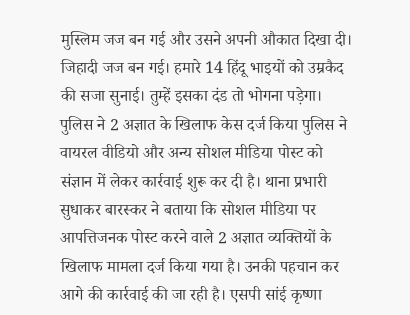मुस्लिम जज बन गई और उसने अपनी औकात दिखा दी।
जिहादी जज बन गई। हमारे 14 हिंदू भाइयों को उम्रकैद की सजा सुनाई। तुम्हें इसका दंड तो भोगना पड़ेगा। पुलिस ने 2 अज्ञात के खिलाफ केस दर्ज किया पुलिस ने वायरल वीडियो और अन्य सोशल मीडिया पोस्ट को संज्ञान में लेकर कार्रवाई शुरू कर दी है। थाना प्रभारी सुधाकर बारस्कर ने बताया कि सोशल मीडिया पर आपत्तिजनक पोस्ट करने वाले 2 अज्ञात व्यक्तियों के खिलाफ मामला दर्ज किया गया है। उनकी पहचान कर आगे की कार्रवाई की जा रही है। एसपी सांई कृष्णा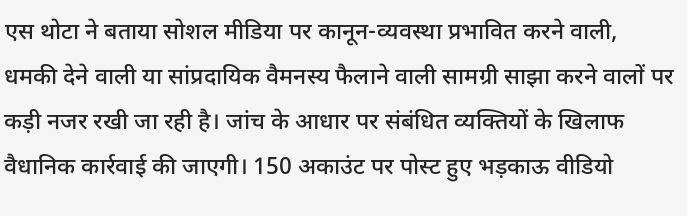एस थोटा ने बताया सोशल मीडिया पर कानून-व्यवस्था प्रभावित करने वाली, धमकी देने वाली या सांप्रदायिक वैमनस्य फैलाने वाली सामग्री साझा करने वालों पर कड़ी नजर रखी जा रही है। जांच के आधार पर संबंधित व्यक्तियों के खिलाफ वैधानिक कार्रवाई की जाएगी। 150 अकाउंट पर पोस्ट हुए भड़काऊ वीडियो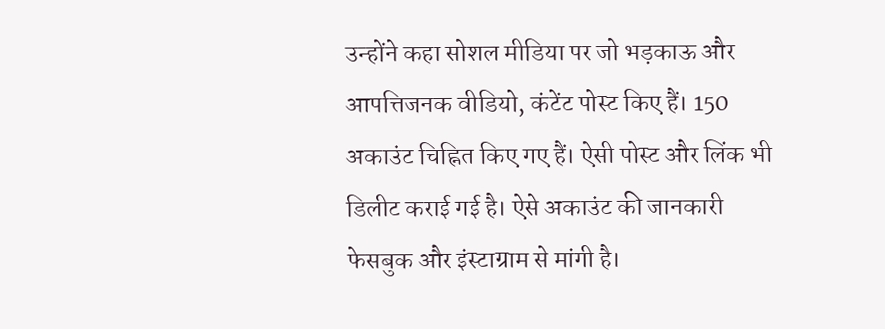उन्होंने कहा सोशल मीडिया पर जो भड़काऊ और आपत्तिजनक वीडियो, कंटेंट पोस्ट किए हैं। 150 अकाउंट चिह्नित किए गए हैं। ऐसी पोस्ट और लिंक भी डिलीट कराई गई है। ऐसे अकाउंट की जानकारी फेसबुक और इंस्टाग्राम से मांगी है।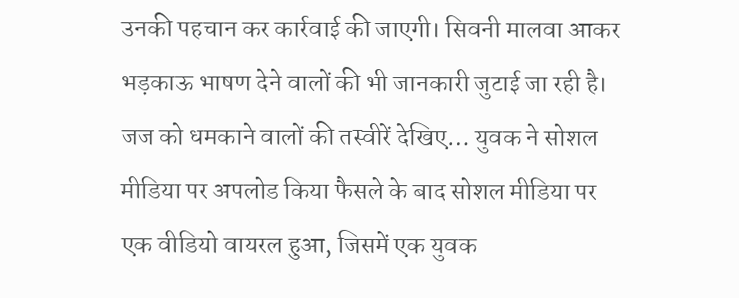उनकी पहचान कर कार्रवाई की जाएगी। सिवनी मालवा आकर भड़काऊ भाषण देने वालों की भी जानकारी जुटाई जा रही है। जज को धमकाने वालों की तस्वीरें देखिए… युवक ने सोशल मीडिया पर अपलोड किया फैसले के बाद सोशल मीडिया पर एक वीडियो वायरल हुआ, जिसमें एक युवक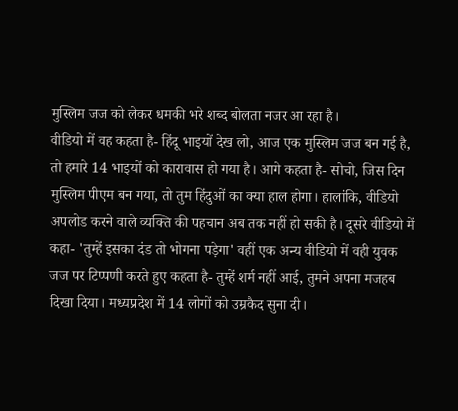मुस्लिम जज को लेकर धमकी भरे शब्द बोलता नजर आ रहा है।
वीडियो में वह कहता है- हिंदू भाइयों देख लो, आज एक मुस्लिम जज बन गई है, तो हमारे 14 भाइयों को कारावास हो गया है। आगे कहता है- सोचो, जिस दिन मुस्लिम पीएम बन गया, तो तुम हिंदुओं का क्या हाल होगा। हालांकि, वीडियो अपलोड करने वाले व्यक्ति की पहचान अब तक नहीं हो सकी है। दूसरे वीडियो में कहा- 'तुम्हें इसका दंड तो भोगना पड़ेगा' वहीं एक अन्य वीडियो में वही युवक जज पर टिप्पणी करते हुए कहता है- तुम्हें शर्म नहीं आई, तुमने अपना मजहब दिखा दिया। मध्यप्रदेश में 14 लोगों को उम्रकैद सुना दी।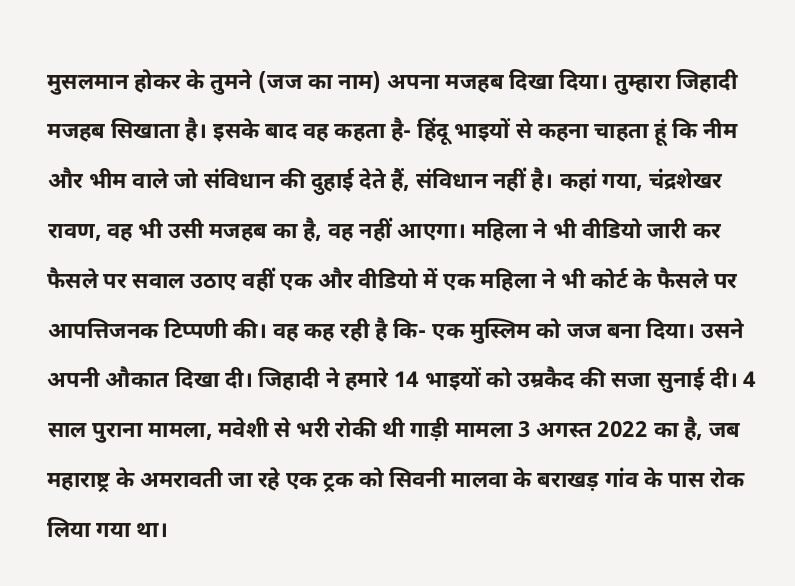मुसलमान होकर के तुमने (जज का नाम) अपना मजहब दिखा दिया। तुम्हारा जिहादी मजहब सिखाता है। इसके बाद वह कहता है- हिंदू भाइयों से कहना चाहता हूं कि नीम और भीम वाले जो संविधान की दुहाई देते हैं, संविधान नहीं है। कहां गया, चंद्रशेखर रावण, वह भी उसी मजहब का है, वह नहीं आएगा। महिला ने भी वीडियो जारी कर फैसले पर सवाल उठाए वहीं एक और वीडियो में एक महिला ने भी कोर्ट के फैसले पर आपत्तिजनक टिप्पणी की। वह कह रही है कि- एक मुस्लिम को जज बना दिया। उसने अपनी औकात दिखा दी। जिहादी ने हमारे 14 भाइयों को उम्रकैद की सजा सुनाई दी। 4 साल पुराना मामला, मवेशी से भरी रोकी थी गाड़ी मामला 3 अगस्त 2022 का है, जब महाराष्ट्र के अमरावती जा रहे एक ट्रक को सिवनी मालवा के बराखड़ गांव के पास रोक लिया गया था।